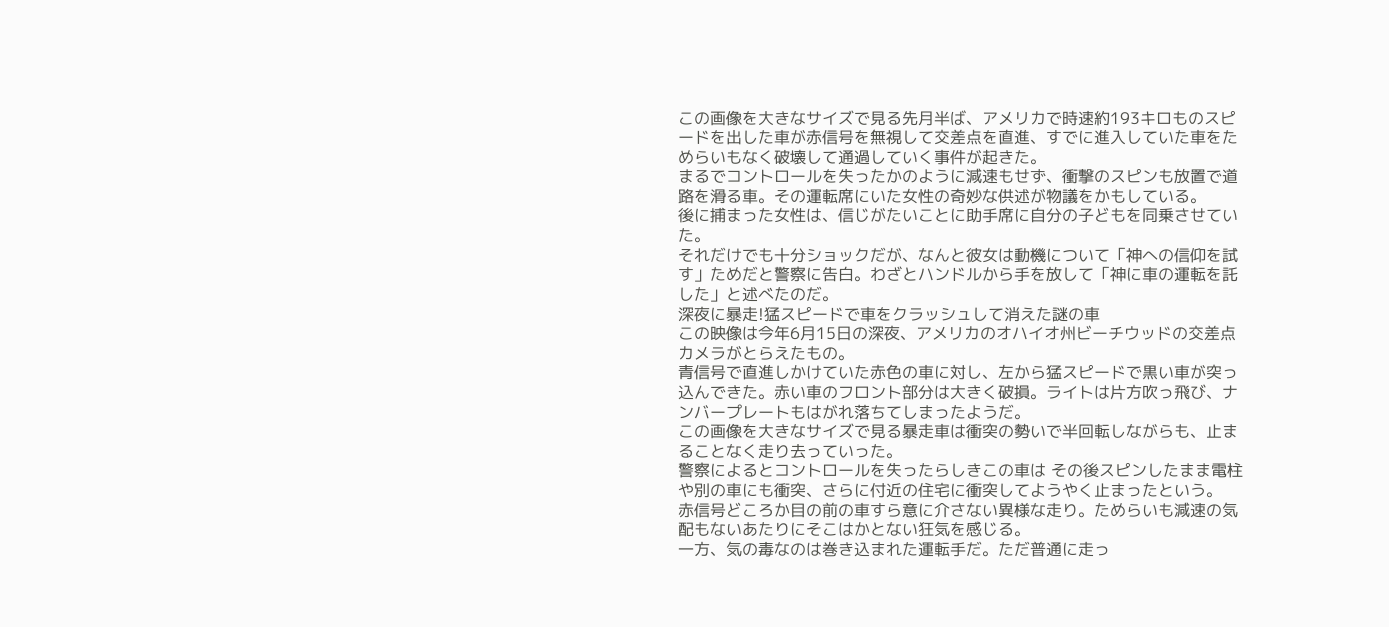この画像を大きなサイズで見る先月半ば、アメリカで時速約193キロものスピードを出した車が赤信号を無視して交差点を直進、すでに進入していた車をためらいもなく破壊して通過していく事件が起きた。
まるでコントロールを失ったかのように減速もせず、衝撃のスピンも放置で道路を滑る車。その運転席にいた女性の奇妙な供述が物議をかもしている。
後に捕まった女性は、信じがたいことに助手席に自分の子どもを同乗させていた。
それだけでも十分ショックだが、なんと彼女は動機について「神への信仰を試す」ためだと警察に告白。わざとハンドルから手を放して「神に車の運転を託した」と述べたのだ。
深夜に暴走!猛スピードで車をクラッシュして消えた謎の車
この映像は今年6月15日の深夜、アメリカのオハイオ州ビーチウッドの交差点カメラがとらえたもの。
青信号で直進しかけていた赤色の車に対し、左から猛スピードで黒い車が突っ込んできた。赤い車のフロント部分は大きく破損。ライトは片方吹っ飛び、ナンバープレートもはがれ落ちてしまったようだ。
この画像を大きなサイズで見る暴走車は衝突の勢いで半回転しながらも、止まることなく走り去っていった。
警察によるとコントロールを失ったらしきこの車は その後スピンしたまま電柱や別の車にも衝突、さらに付近の住宅に衝突してようやく止まったという。
赤信号どころか目の前の車すら意に介さない異様な走り。ためらいも減速の気配もないあたりにそこはかとない狂気を感じる。
一方、気の毒なのは巻き込まれた運転手だ。ただ普通に走っ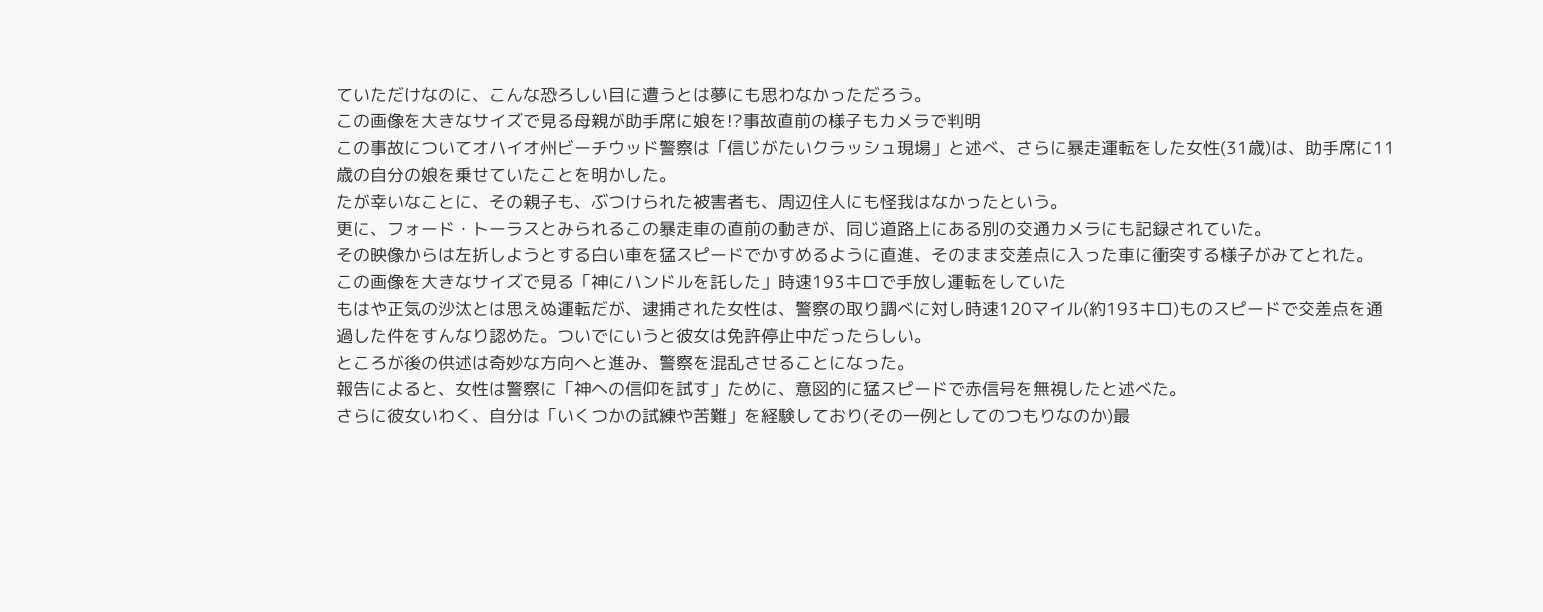ていただけなのに、こんな恐ろしい目に遭うとは夢にも思わなかっただろう。
この画像を大きなサイズで見る母親が助手席に娘を!?事故直前の様子もカメラで判明
この事故についてオハイオ州ビーチウッド警察は「信じがたいクラッシュ現場」と述べ、さらに暴走運転をした女性(31歳)は、助手席に11歳の自分の娘を乗せていたことを明かした。
たが幸いなことに、その親子も、ぶつけられた被害者も、周辺住人にも怪我はなかったという。
更に、フォード・トーラスとみられるこの暴走車の直前の動きが、同じ道路上にある別の交通カメラにも記録されていた。
その映像からは左折しようとする白い車を猛スピードでかすめるように直進、そのまま交差点に入った車に衝突する様子がみてとれた。
この画像を大きなサイズで見る「神にハンドルを託した」時速193キロで手放し運転をしていた
もはや正気の沙汰とは思えぬ運転だが、逮捕された女性は、警察の取り調べに対し時速120マイル(約193キロ)ものスピードで交差点を通過した件をすんなり認めた。ついでにいうと彼女は免許停止中だったらしい。
ところが後の供述は奇妙な方向へと進み、警察を混乱させることになった。
報告によると、女性は警察に「神への信仰を試す」ために、意図的に猛スピードで赤信号を無視したと述べた。
さらに彼女いわく、自分は「いくつかの試練や苦難」を経験しており(その一例としてのつもりなのか)最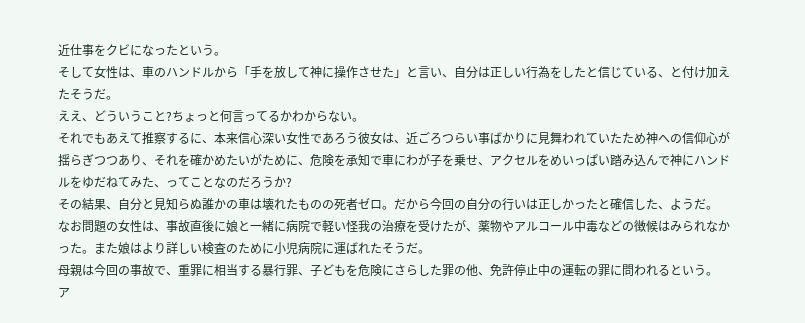近仕事をクビになったという。
そして女性は、車のハンドルから「手を放して神に操作させた」と言い、自分は正しい行為をしたと信じている、と付け加えたそうだ。
ええ、どういうこと?ちょっと何言ってるかわからない。
それでもあえて推察するに、本来信心深い女性であろう彼女は、近ごろつらい事ばかりに見舞われていたため神への信仰心が揺らぎつつあり、それを確かめたいがために、危険を承知で車にわが子を乗せ、アクセルをめいっぱい踏み込んで神にハンドルをゆだねてみた、ってことなのだろうか?
その結果、自分と見知らぬ誰かの車は壊れたものの死者ゼロ。だから今回の自分の行いは正しかったと確信した、ようだ。
なお問題の女性は、事故直後に娘と一緒に病院で軽い怪我の治療を受けたが、薬物やアルコール中毒などの徴候はみられなかった。また娘はより詳しい検査のために小児病院に運ばれたそうだ。
母親は今回の事故で、重罪に相当する暴行罪、子どもを危険にさらした罪の他、免許停止中の運転の罪に問われるという。
ア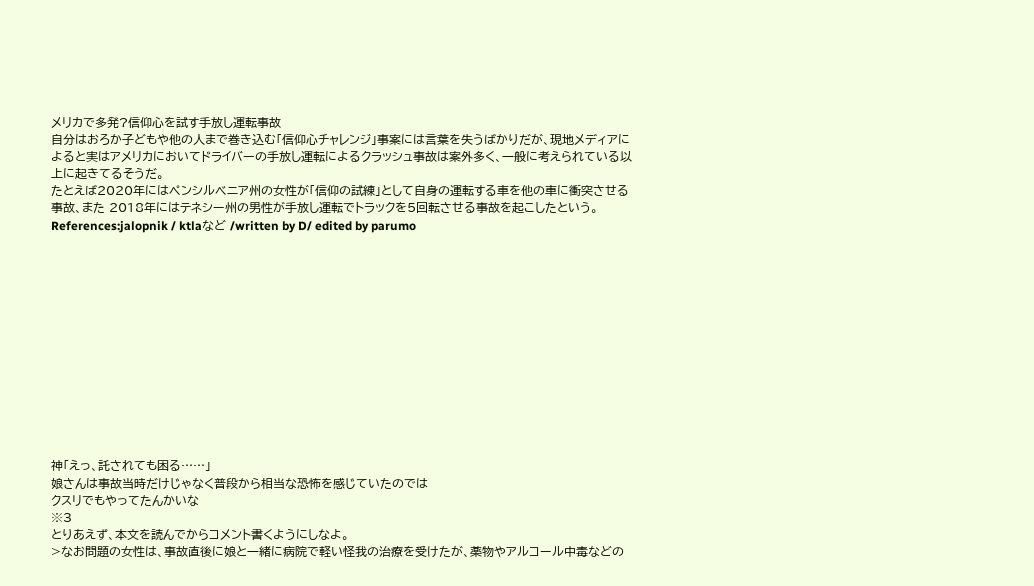メリカで多発?信仰心を試す手放し運転事故
自分はおろか子どもや他の人まで巻き込む「信仰心チャレンジ」事案には言葉を失うばかりだが、現地メディアによると実はアメリカにおいてドライバーの手放し運転によるクラッシュ事故は案外多く、一般に考えられている以上に起きてるそうだ。
たとえば2020年にはペンシルベニア州の女性が「信仰の試練」として自身の運転する車を他の車に衝突させる事故、また 2018年にはテネシー州の男性が手放し運転でトラックを5回転させる事故を起こしたという。
References:jalopnik / ktlaなど /written by D/ edited by parumo













神「えっ、託されても困る……」
娘さんは事故当時だけじゃなく普段から相当な恐怖を感じていたのでは
クスリでもやってたんかいな
※3
とりあえず、本文を読んでからコメント書くようにしなよ。
>なお問題の女性は、事故直後に娘と一緒に病院で軽い怪我の治療を受けたが、薬物やアルコール中毒などの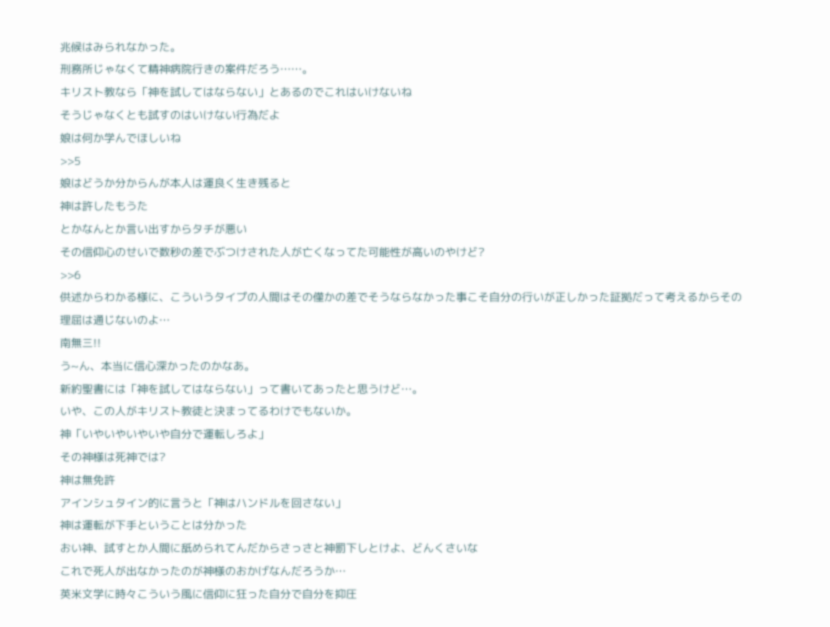兆候はみられなかった。
刑務所じゃなくて精神病院行きの案件だろう……。
キリスト教なら「神を試してはならない」とあるのでこれはいけないね
そうじゃなくとも試すのはいけない行為だよ
娘は何か学んでほしいね
>>5
娘はどうか分からんが本人は運良く生き残ると
神は許したもうた
とかなんとか言い出すからタチが悪い
その信仰心のせいで数秒の差でぶつけされた人が亡くなってた可能性が高いのやけど?
>>6
供述からわかる様に、こういうタイプの人間はその僅かの差でそうならなかった事こそ自分の行いが正しかった証拠だって考えるからその理屈は通じないのよ…
南無三!!
う~ん、本当に信心深かったのかなあ。
新約聖書には「神を試してはならない」って書いてあったと思うけど…。
いや、この人がキリスト教徒と決まってるわけでもないか。
神「いやいやいやいや自分で運転しろよ」
その神様は死神では?
神は無免許
アインシュタイン的に言うと「神はハンドルを回さない」
神は運転が下手ということは分かった
おい神、試すとか人間に舐められてんだからさっさと神罰下しとけよ、どんくさいな
これで死人が出なかったのが神様のおかげなんだろうか…
英米文学に時々こういう風に信仰に狂った自分で自分を抑圧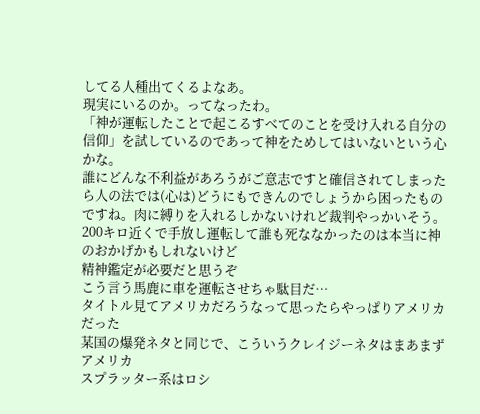してる人種出てくるよなあ。
現実にいるのか。ってなったわ。
「神が運転したことで起こるすべてのことを受け入れる自分の信仰」を試しているのであって神をためしてはいないという心かな。
誰にどんな不利益があろうがご意志ですと確信されてしまったら人の法では(心は)どうにもできんのでしょうから困ったものですね。肉に縛りを入れるしかないけれど裁判やっかいそう。
200キロ近くで手放し運転して誰も死ななかったのは本当に神のおかげかもしれないけど
精神鑑定が必要だと思うぞ
こう言う馬鹿に車を運転させちゃ駄目だ…
タイトル見てアメリカだろうなって思ったらやっぱりアメリカだった
某国の爆発ネタと同じで、こういうクレイジーネタはまあまずアメリカ
スプラッター系はロシ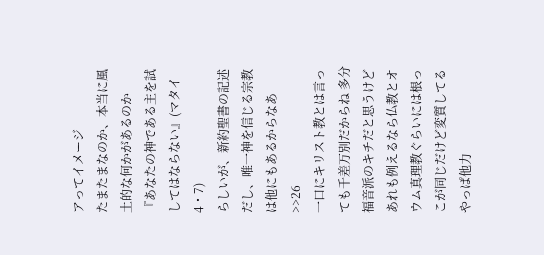アってイメージ
たまたまなのか、本当に風土的な何かがあるのか
『あなたの神である主を試してはならない』(マタイ4・7)
らしいが、新約聖書の記述だし、唯一神を信じる宗教は他にもあるからなあ
>>26
一口にキリスト教とは言っても千差万別だからね 多分福音派のキチだと思うけどあれも例えるなら仏教とオウム真理教ぐらいには根っこが同じだけど変質してる
やっぱ他力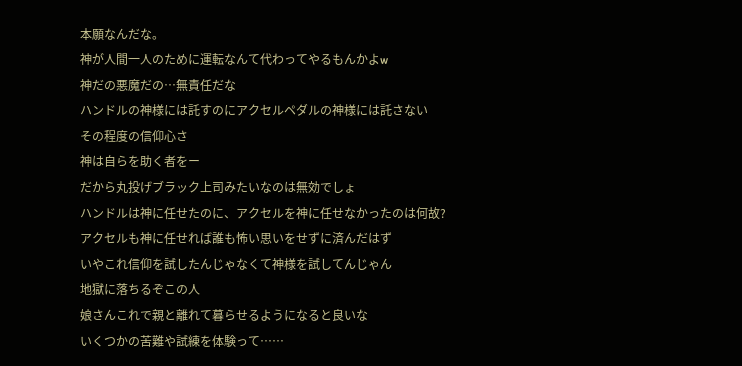本願なんだな。
神が人間一人のために運転なんて代わってやるもんかよw
神だの悪魔だの…無責任だな
ハンドルの神様には託すのにアクセルペダルの神様には託さない
その程度の信仰心さ
神は自らを助く者をー
だから丸投げブラック上司みたいなのは無効でしょ
ハンドルは神に任せたのに、アクセルを神に任せなかったのは何故?
アクセルも神に任せれば誰も怖い思いをせずに済んだはず
いやこれ信仰を試したんじゃなくて神様を試してんじゃん
地獄に落ちるぞこの人
娘さんこれで親と離れて暮らせるようになると良いな
いくつかの苦難や試練を体験って……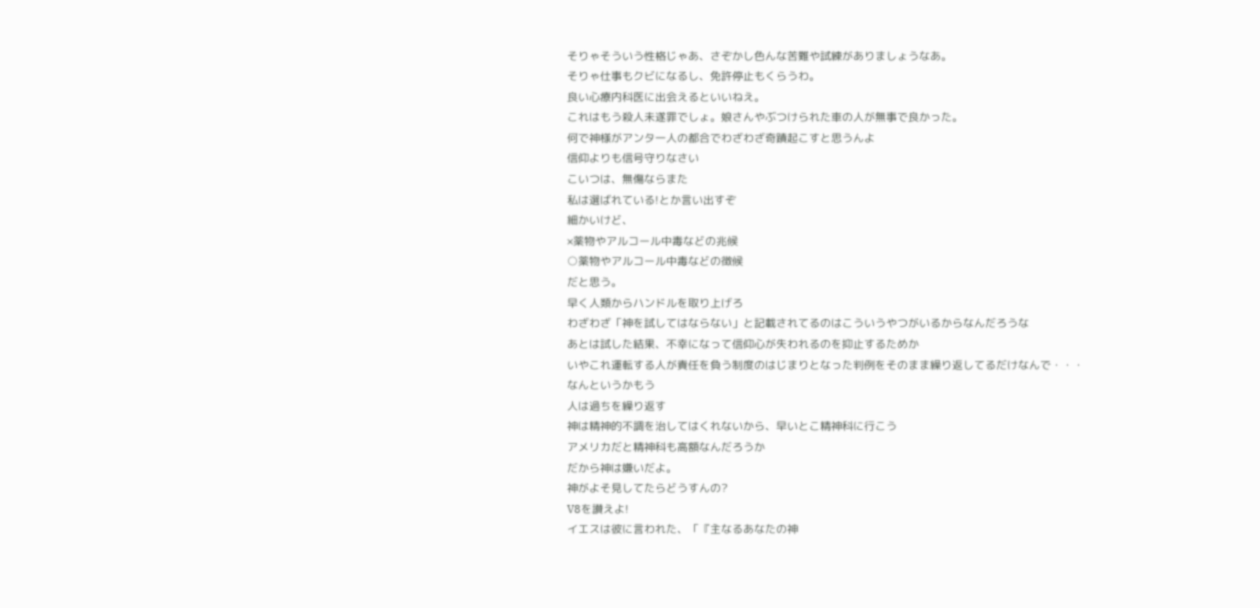そりゃそういう性格じゃあ、さぞかし色んな苦難や試練がありましょうなあ。
そりゃ仕事もクビになるし、免許停止もくらうわ。
良い心療内科医に出会えるといいねえ。
これはもう殺人未遂罪でしょ。娘さんやぶつけられた車の人が無事で良かった。
何で神様がアンタ一人の都合でわざわざ奇蹟起こすと思うんよ
信仰よりも信号守りなさい
こいつは、無傷ならまた
私は選ばれている!とか言い出すぞ
細かいけど、
×薬物やアルコール中毒などの兆候
○薬物やアルコール中毒などの徴候
だと思う。
早く人類からハンドルを取り上げろ
わざわざ「神を試してはならない」と記載されてるのはこういうやつがいるからなんだろうな
あとは試した結果、不幸になって信仰心が失われるのを抑止するためか
いやこれ運転する人が責任を負う制度のはじまりとなった判例をそのまま繰り返してるだけなんで・・・
なんというかもう
人は過ちを繰り返す
神は精神的不調を治してはくれないから、早いとこ精神科に行こう
アメリカだと精神科も高額なんだろうか
だから神は嫌いだよ。
神がよそ見してたらどうすんの?
V8を讃えよ!
イエスは彼に言われた、「『主なるあなたの神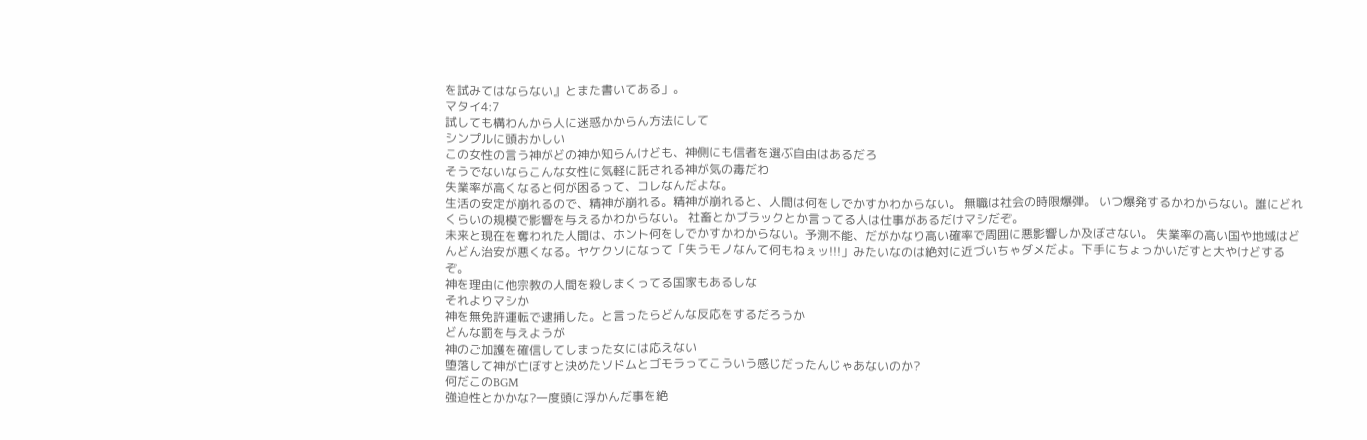を試みてはならない』とまた書いてある」。
マタイ4:7
試しても構わんから人に迷惑かからん方法にして
シンプルに頭おかしい
この女性の言う神がどの神か知らんけども、神側にも信者を選ぶ自由はあるだろ
そうでないならこんな女性に気軽に託される神が気の毒だわ
失業率が高くなると何が困るって、コレなんだよな。
生活の安定が崩れるので、精神が崩れる。精神が崩れると、人間は何をしでかすかわからない。 無職は社会の時限爆弾。 いつ爆発するかわからない。誰にどれくらいの規模で影響を与えるかわからない。 社畜とかブラックとか言ってる人は仕事があるだけマシだぞ。
未来と現在を奪われた人間は、ホント何をしでかすかわからない。予測不能、だがかなり高い確率で周囲に悪影響しか及ぼさない。 失業率の高い国や地域はどんどん治安が悪くなる。ヤケクソになって「失うモノなんて何もねぇッ!!!」みたいなのは絶対に近づいちゃダメだよ。下手にちょっかいだすと大やけどするぞ。
神を理由に他宗教の人間を殺しまくってる国家もあるしな
それよりマシか
神を無免許運転で逮捕した。と言ったらどんな反応をするだろうか
どんな罰を与えようが
神のご加護を確信してしまった女には応えない
堕落して神が亡ぼすと決めたソドムとゴモラってこういう感じだったんじゃあないのか?
何だこのBGM
強迫性とかかな?一度頭に浮かんだ事を絶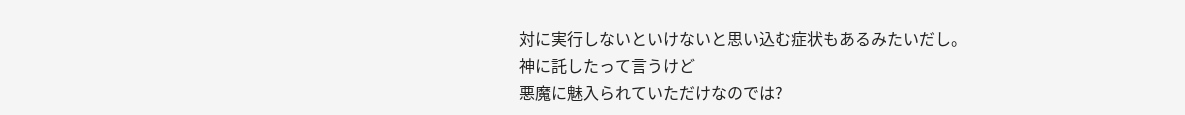対に実行しないといけないと思い込む症状もあるみたいだし。
神に託したって言うけど
悪魔に魅入られていただけなのでは?